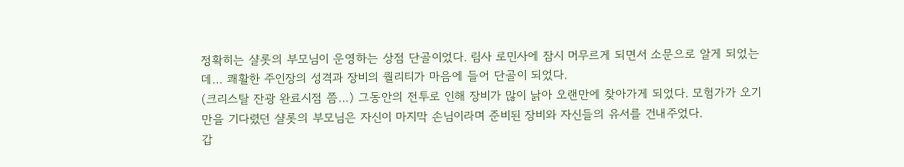정확히는 샬롯의 부모님이 운영하는 상점 단골이었다. 림사 로민사에 잠시 머무르게 되면서 소문으로 알게 되었는데… 쾌활한 주인장의 성격과 장비의 퀄리티가 마음에 들어 단골이 되었다.
(크리스탈 잔광 완료시점 쯤…) 그동안의 전투로 인해 장비가 많이 낡아 오랜만에 찾아가게 되었다. 모험가가 오기만을 기다렸던 샬롯의 부모님은 자신이 마지막 손님이라며 준비된 장비와 자신들의 유서를 건내주었다.
갑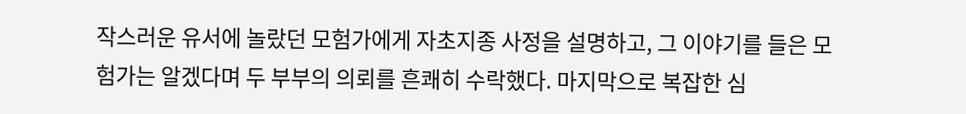작스러운 유서에 놀랐던 모험가에게 자초지종 사정을 설명하고, 그 이야기를 들은 모험가는 알겠다며 두 부부의 의뢰를 흔쾌히 수락했다. 마지막으로 복잡한 심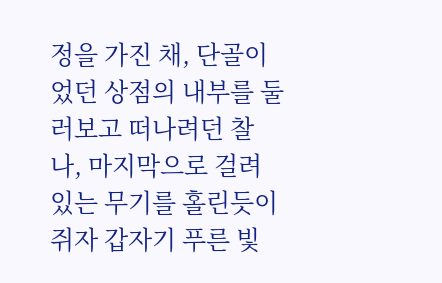정을 가진 채, 단골이었던 상점의 내부를 둘러보고 떠나려던 찰나, 마지막으로 걸려있는 무기를 홀린듯이 쥐자 갑자기 푸른 빛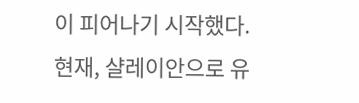이 피어나기 시작했다.
현재, 샬레이안으로 유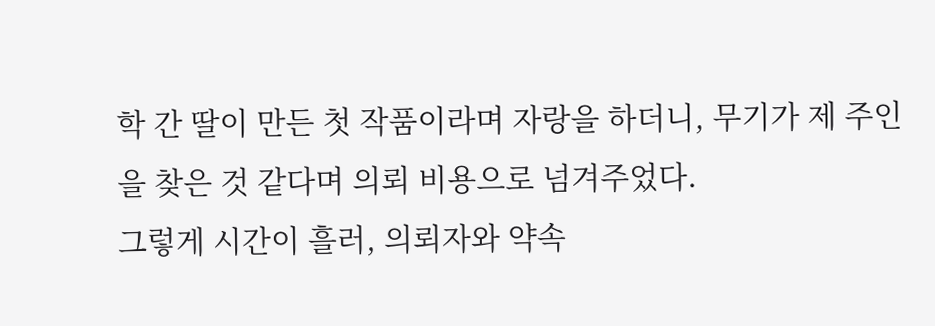학 간 딸이 만든 첫 작품이라며 자랑을 하더니, 무기가 제 주인을 찾은 것 같다며 의뢰 비용으로 넘겨주었다.
그렇게 시간이 흘러, 의뢰자와 약속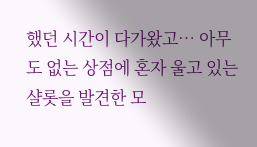했던 시간이 다가왔고… 아무도 없는 상점에 혼자 울고 있는 샬롯을 발견한 모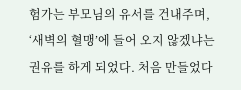험가는 부모님의 유서를 건내주며, ‘새벽의 혈맹’에 들어 오지 않겠냐는 권유를 하게 되었다. 처음 만들었다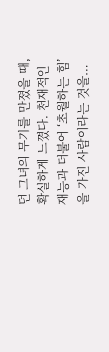던 그녀의 무기를 만졌을 때, 확실하게 느꼈다. 천재적인 재능과 더불어 ‘초월하는 힘’을 가진 사람이라는 것을…